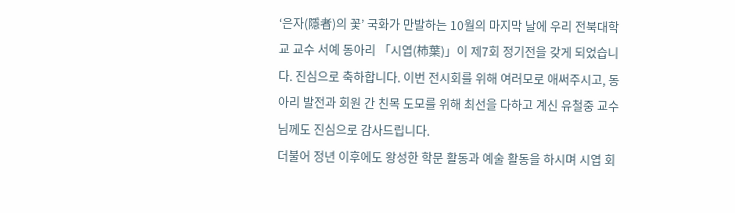‘은자(隱者)의 꽃’ 국화가 만발하는 10월의 마지막 날에 우리 전북대학교 교수 서예 동아리 「시엽(柿葉)」이 제7회 정기전을 갖게 되었습니다. 진심으로 축하합니다. 이번 전시회를 위해 여러모로 애써주시고, 동아리 발전과 회원 간 친목 도모를 위해 최선을 다하고 계신 유철중 교수님께도 진심으로 감사드립니다.
더불어 정년 이후에도 왕성한 학문 활동과 예술 활동을 하시며 시엽 회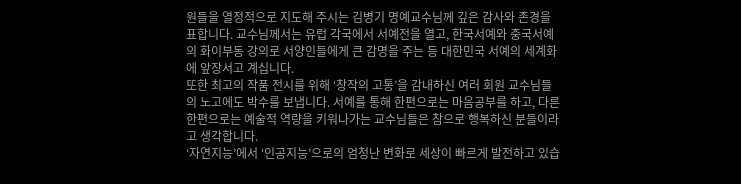원들을 열정적으로 지도해 주시는 김병기 명예교수님께 깊은 감사와 존경을 표합니다. 교수님께서는 유럽 각국에서 서예전을 열고, 한국서예와 중국서예의 화이부동 강의로 서양인들에게 큰 감명을 주는 등 대한민국 서예의 세계화에 앞장서고 계십니다.
또한 최고의 작품 전시를 위해 ‘창작의 고통’을 감내하신 여러 회원 교수님들의 노고에도 박수를 보냅니다. 서예를 통해 한편으로는 마음공부를 하고, 다른 한편으로는 예술적 역량을 키워나가는 교수님들은 참으로 행복하신 분들이라고 생각합니다.
‘자연지능’에서 ‘인공지능’으로의 엄청난 변화로 세상이 빠르게 발전하고 있습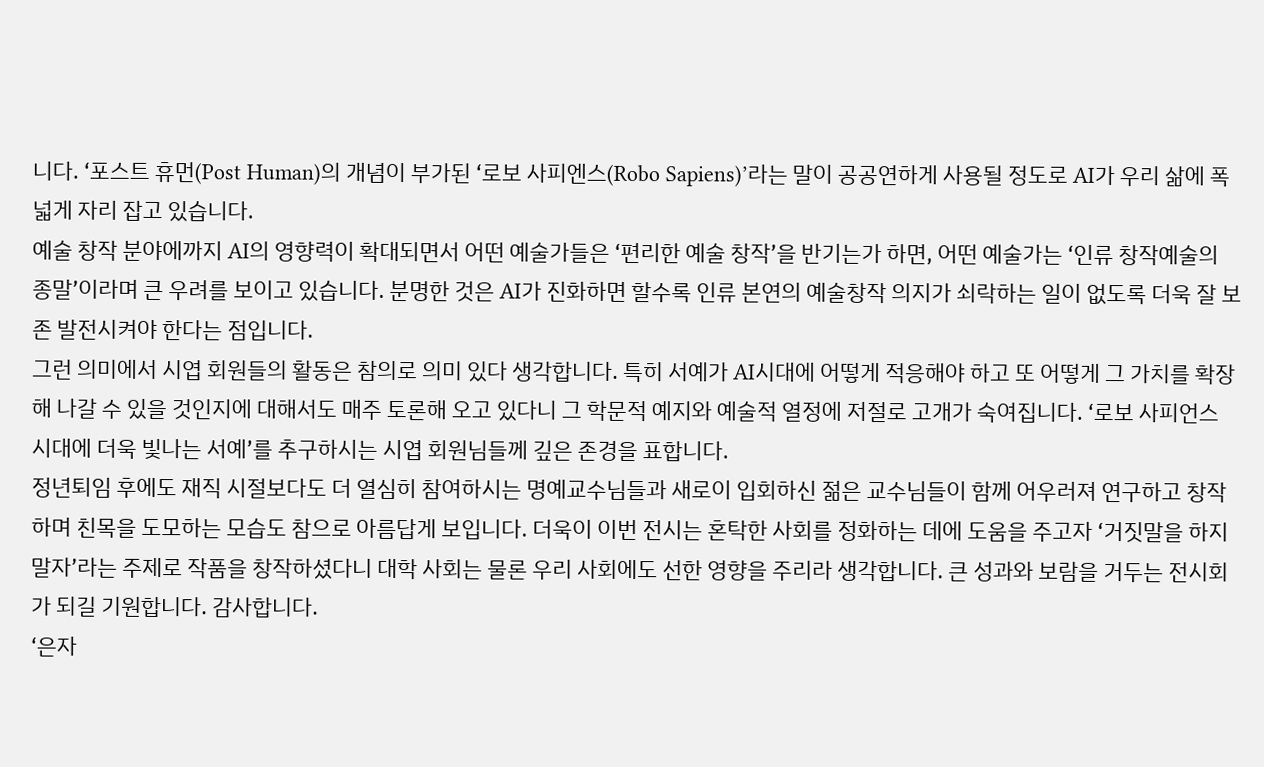니다. ‘포스트 휴먼(Post Human)의 개념이 부가된 ‘로보 사피엔스(Robo Sapiens)’라는 말이 공공연하게 사용될 정도로 AI가 우리 삶에 폭넓게 자리 잡고 있습니다.
예술 창작 분야에까지 AI의 영향력이 확대되면서 어떤 예술가들은 ‘편리한 예술 창작’을 반기는가 하면, 어떤 예술가는 ‘인류 창작예술의 종말’이라며 큰 우려를 보이고 있습니다. 분명한 것은 AI가 진화하면 할수록 인류 본연의 예술창작 의지가 쇠락하는 일이 없도록 더욱 잘 보존 발전시켜야 한다는 점입니다.
그런 의미에서 시엽 회원들의 활동은 참의로 의미 있다 생각합니다. 특히 서예가 AI시대에 어떻게 적응해야 하고 또 어떻게 그 가치를 확장해 나갈 수 있을 것인지에 대해서도 매주 토론해 오고 있다니 그 학문적 예지와 예술적 열정에 저절로 고개가 숙여집니다. ‘로보 사피언스 시대에 더욱 빛나는 서예’를 추구하시는 시엽 회원님들께 깊은 존경을 표합니다.
정년퇴임 후에도 재직 시절보다도 더 열심히 참여하시는 명예교수님들과 새로이 입회하신 젊은 교수님들이 함께 어우러져 연구하고 창작하며 친목을 도모하는 모습도 참으로 아름답게 보입니다. 더욱이 이번 전시는 혼탁한 사회를 정화하는 데에 도움을 주고자 ‘거짓말을 하지 말자’라는 주제로 작품을 창작하셨다니 대학 사회는 물론 우리 사회에도 선한 영향을 주리라 생각합니다. 큰 성과와 보람을 거두는 전시회가 되길 기원합니다. 감사합니다.
‘은자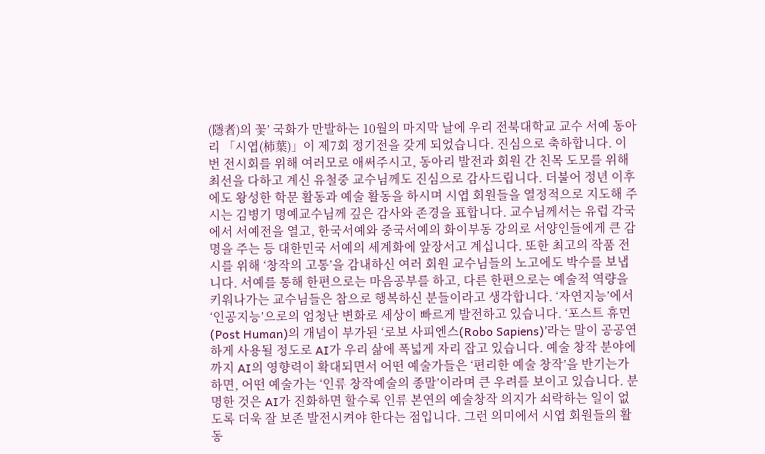(隱者)의 꽃’ 국화가 만발하는 10월의 마지막 날에 우리 전북대학교 교수 서예 동아리 「시엽(柿葉)」이 제7회 정기전을 갖게 되었습니다. 진심으로 축하합니다. 이번 전시회를 위해 여러모로 애써주시고, 동아리 발전과 회원 간 친목 도모를 위해 최선을 다하고 계신 유철중 교수님께도 진심으로 감사드립니다. 더불어 정년 이후에도 왕성한 학문 활동과 예술 활동을 하시며 시엽 회원들을 열정적으로 지도해 주시는 김병기 명예교수님께 깊은 감사와 존경을 표합니다. 교수님께서는 유럽 각국에서 서예전을 열고, 한국서예와 중국서예의 화이부동 강의로 서양인들에게 큰 감명을 주는 등 대한민국 서예의 세계화에 앞장서고 계십니다. 또한 최고의 작품 전시를 위해 ‘창작의 고통’을 감내하신 여러 회원 교수님들의 노고에도 박수를 보냅니다. 서예를 통해 한편으로는 마음공부를 하고, 다른 한편으로는 예술적 역량을 키워나가는 교수님들은 참으로 행복하신 분들이라고 생각합니다. ‘자연지능’에서 ‘인공지능’으로의 엄청난 변화로 세상이 빠르게 발전하고 있습니다. ‘포스트 휴먼(Post Human)의 개념이 부가된 ‘로보 사피엔스(Robo Sapiens)’라는 말이 공공연하게 사용될 정도로 AI가 우리 삶에 폭넓게 자리 잡고 있습니다. 예술 창작 분야에까지 AI의 영향력이 확대되면서 어떤 예술가들은 ‘편리한 예술 창작’을 반기는가 하면, 어떤 예술가는 ‘인류 창작예술의 종말’이라며 큰 우려를 보이고 있습니다. 분명한 것은 AI가 진화하면 할수록 인류 본연의 예술창작 의지가 쇠락하는 일이 없도록 더욱 잘 보존 발전시켜야 한다는 점입니다. 그런 의미에서 시엽 회원들의 활동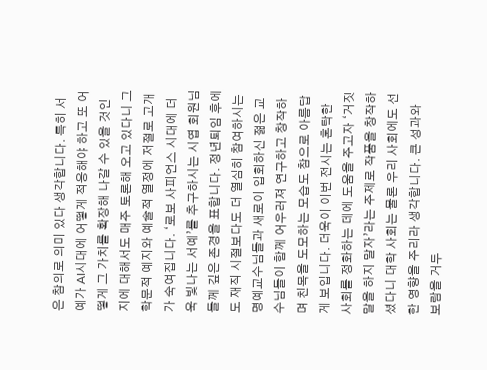은 참의로 의미 있다 생각합니다. 특히 서예가 AI시대에 어떻게 적응해야 하고 또 어떻게 그 가치를 확장해 나갈 수 있을 것인지에 대해서도 매주 토론해 오고 있다니 그 학문적 예지와 예술적 열정에 저절로 고개가 숙여집니다. ‘로보 사피언스 시대에 더욱 빛나는 서예’를 추구하시는 시엽 회원님들께 깊은 존경을 표합니다. 정년퇴임 후에도 재직 시절보다도 더 열심히 참여하시는 명예교수님들과 새로이 입회하신 젊은 교수님들이 함께 어우러져 연구하고 창작하며 친목을 도모하는 모습도 참으로 아름답게 보입니다. 더욱이 이번 전시는 혼탁한 사회를 정화하는 데에 도움을 주고자 ‘거짓말을 하지 말자’라는 주제로 작품을 창작하셨다니 대학 사회는 물론 우리 사회에도 선한 영향을 주리라 생각합니다. 큰 성과와 보람을 거두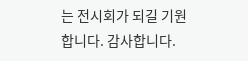는 전시회가 되길 기원합니다. 감사합니다.